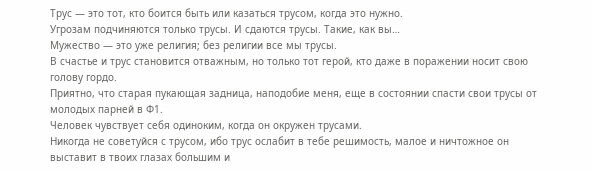Трус — это тот, кто боится быть или казаться трусом, когда это нужно.
Угрозам подчиняются только трусы. И сдаются трусы. Такие, как вы…
Мужество — это уже религия; без религии все мы трусы.
В счастье и трус становится отважным, но только тот герой, кто даже в поражении носит свою голову гордо.
Приятно, что старая пукающая задница, наподобие меня, еще в состоянии спасти свои трусы от молодых парней в Ф1.
Человек чувствует себя одиноким, когда он окружен трусами.
Никогда не советуйся с трусом, ибо трус ослабит в тебе решимость, малое и ничтожное он выставит в твоих глазах большим и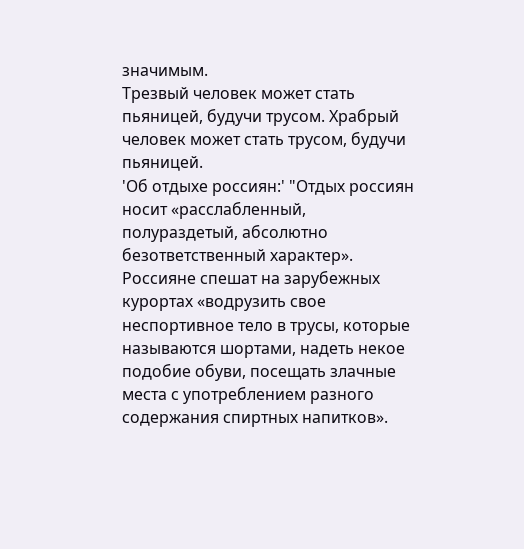значимым.
Трезвый человек может стать пьяницей, будучи трусом. Храбрый человек может стать трусом, будучи пьяницей.
'Об отдыхе россиян:' "Отдых россиян носит «расслабленный, полураздетый, абсолютно безответственный характер». Россияне спешат на зарубежных курортах «водрузить свое неспортивное тело в трусы, которые называются шортами, надеть некое подобие обуви, посещать злачные места с употреблением разного содержания спиртных напитков».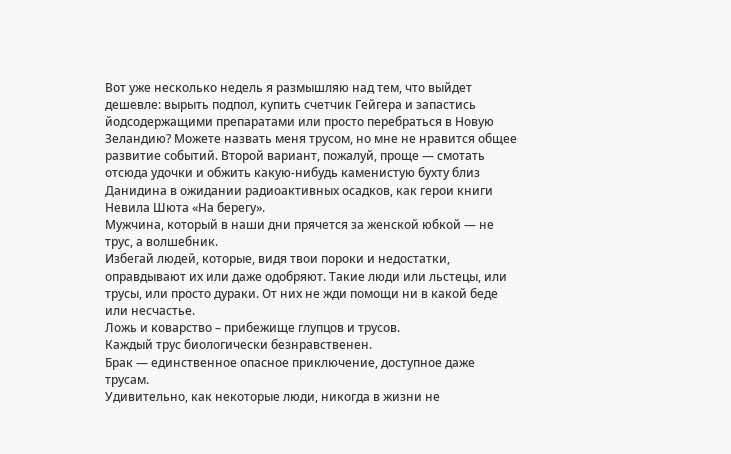Вот уже несколько недель я размышляю над тем, что выйдет дешевле: вырыть подпол, купить счетчик Гейгера и запастись йодсодержащими препаратами или просто перебраться в Новую Зеландию? Можете назвать меня трусом, но мне не нравится общее развитие событий. Второй вариант, пожалуй, проще — смотать отсюда удочки и обжить какую-нибудь каменистую бухту близ Данидина в ожидании радиоактивных осадков, как герои книги Невила Шюта «На берегу».
Мужчина, который в наши дни прячется за женской юбкой — не трус, а волшебник.
Избегай людей, которые, видя твои пороки и недостатки, оправдывают их или даже одобряют. Такие люди или льстецы, или трусы, или просто дураки. От них не жди помощи ни в какой беде или несчастье.
Ложь и коварство – прибежище глупцов и трусов.
Каждый трус биологически безнравственен.
Брак — единственное опасное приключение, доступное даже трусам.
Удивительно, как некоторые люди, никогда в жизни не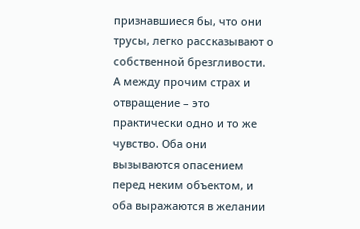признавшиеся бы, что они трусы, легко рассказывают о собственной брезгливости. А между прочим страх и отвращение – это практически одно и то же чувство. Оба они вызываются опасением перед неким объектом, и оба выражаются в желании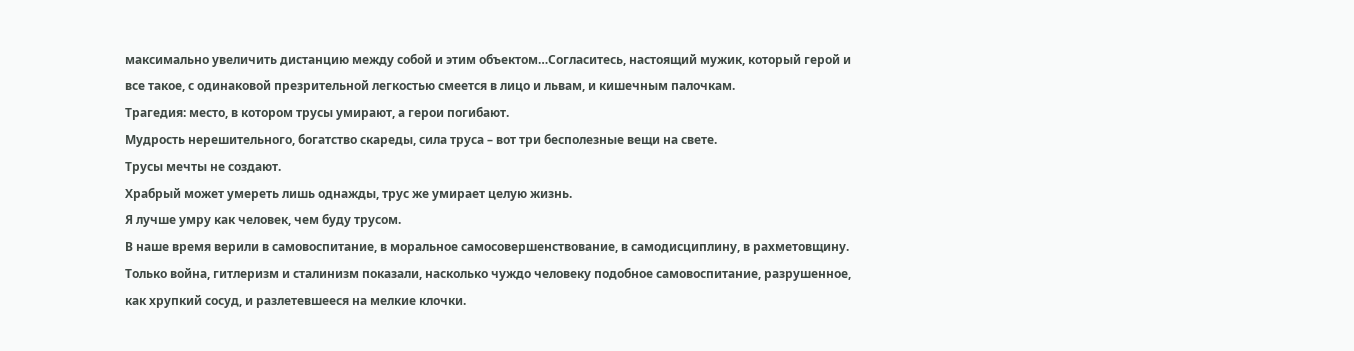максимально увеличить дистанцию между собой и этим объектом…Согласитесь, настоящий мужик, который герой и все такое, с одинаковой презрительной легкостью смеется в лицо и львам, и кишечным палочкам.
Трагедия: место, в котором трусы умирают, а герои погибают.
Мудрость нерешительного, богатство скареды, сила труса – вот три бесполезные вещи на свете.
Трусы мечты не создают.
Храбрый может умереть лишь однажды, трус же умирает целую жизнь.
Я лучше умру как человек, чем буду трусом.
В наше время верили в самовоспитание, в моральное самосовершенствование, в самодисциплину, в рахметовщину.
Только война, гитлеризм и сталинизм показали, насколько чуждо человеку подобное самовоспитание, разрушенное, как хрупкий сосуд, и разлетевшееся на мелкие клочки.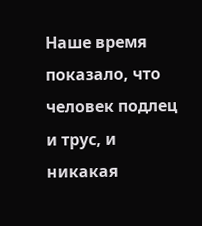Наше время показало, что человек подлец и трус, и никакая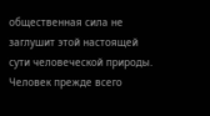общественная сила не заглушит этой настоящей сути человеческой природы.
Человек прежде всего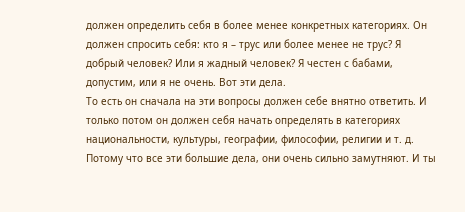должен определить себя в более менее конкретных категориях. Он должен спросить себя: кто я – трус или более менее не трус? Я добрый человек? Или я жадный человек? Я честен с бабами, допустим, или я не очень. Вот эти дела.
То есть он сначала на эти вопросы должен себе внятно ответить. И только потом он должен себя начать определять в категориях национальности, культуры, географии, философии, религии и т. д. Потому что все эти большие дела, они очень сильно замутняют. И ты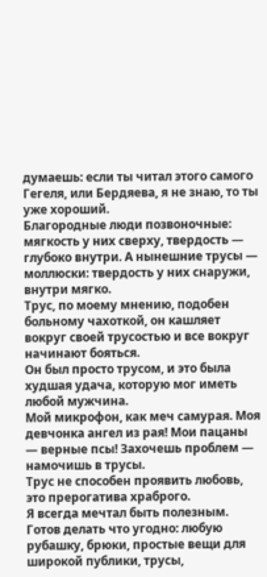думаешь: если ты читал этого самого Гегеля, или Бердяева, я не знаю, то ты уже хороший.
Благородные люди позвоночные: мягкость у них сверху, твердость — глубоко внутри. А нынешние трусы — моллюски: твердость у них снаружи, внутри мягко.
Трус, по моему мнению, подобен больному чахоткой, он кашляет вокруг своей трусостью и все вокруг начинают бояться.
Он был просто трусом, и это была худшая удача, которую мог иметь любой мужчина.
Мой микрофон, как меч самурая. Моя девчонка ангел из рая! Мои пацаны — верные псы! Захочешь проблем — намочишь в трусы.
Трус не способен проявить любовь, это прерогатива храброго.
Я всегда мечтал быть полезным. Готов делать что угодно: любую рубашку, брюки, простые вещи для широкой публики, трусы,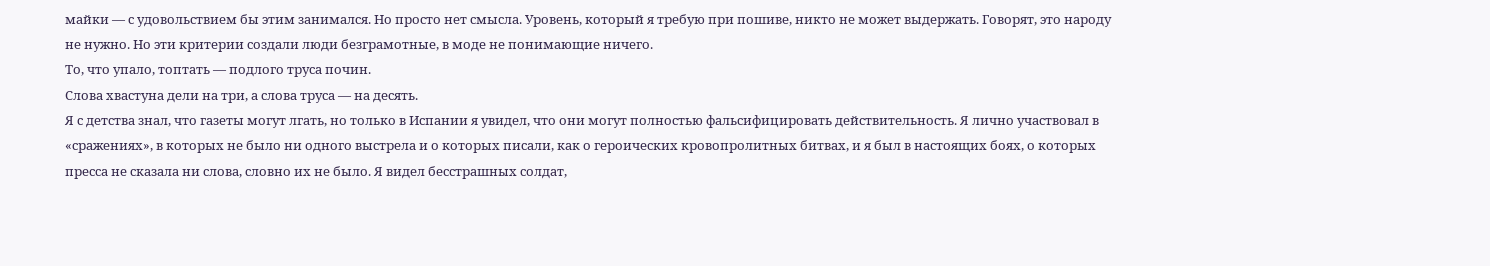майки — с удовольствием бы этим занимался. Но просто нет смысла. Уровень, который я требую при пошиве, никто не может выдержать. Говорят, это народу не нужно. Но эти критерии создали люди безграмотные, в моде не понимающие ничего.
То, что упало, топтать — подлого труса почин.
Слова хвастуна дели на три, а слова труса — на десять.
Я с детства знал, что газеты могут лгать, но только в Испании я увидел, что они могут полностью фальсифицировать действительность. Я лично участвовал в «сражениях», в которых не было ни одного выстрела и о которых писали, как о героических кровопролитных битвах, и я был в настоящих боях, о которых пресса не сказала ни слова, словно их не было. Я видел бесстрашных солдат,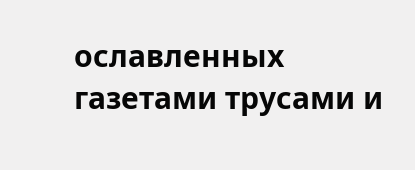ославленных газетами трусами и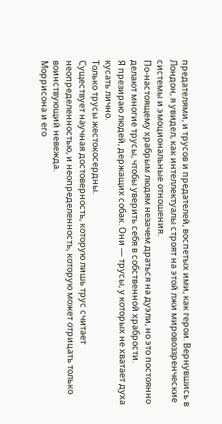предателями, и трусов и предателей, воспетых ими, как герои. Вернувшись в Лондон, я увидел, как интеллектуалы строят на этой лжи мировоззренческие системы и эмоциональные отношения.
По-настоящему храбрым людям незачем драться на дуэли, но это постоянно делают многие трусы, чтобы уверить себя в собственной храбрости.
Я презираю людей, держащих собак. Они — трусы, у которых не хватает духа кусать лично.
Только трусы жестокосердны.
Существует научная достоверность, которую лишь трус считает неопределенностью, и неопределенность, которую может отрицать только воинствующий невежда.
Моррисона и его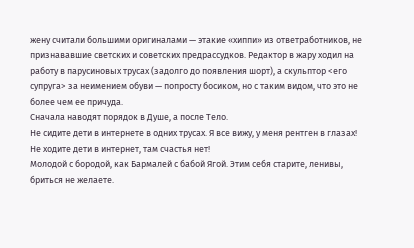жену считали большими оригиналами — этакие «хиппи» из ответработников, не признававшие светских и советских предрассудков. Редактор в жару ходил на работу в парусиновых трусах (задолго до появления шорт), а скульптор <его супруга> за неимением обуви — попросту босиком, но с таким видом, что это не более чем ее причуда.
Сначала наводят порядок в Душе, а после Тело.
Не сидите дети в интернете в одних трусах. Я все вижу, у меня рентген в глазах!
Не ходите дети в интернет, там счастья нет!
Молодой с бородой, как Бармалей с бабой Ягой. Этим себя старите, ленивы, бриться не желаете.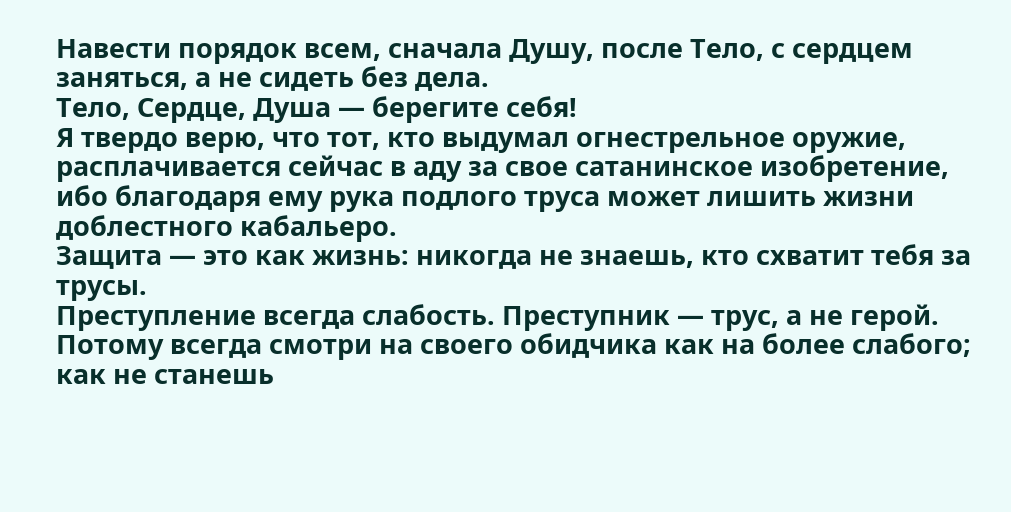Навести порядок всем, сначала Душу, после Тело, с сердцем заняться, а не сидеть без дела.
Тело, Сердце, Душа — берегите себя!
Я твердо верю, что тот, кто выдумал огнестрельное оружие, расплачивается сейчас в аду за свое сатанинское изобретение, ибо благодаря ему рука подлого труса может лишить жизни доблестного кабальеро.
Защита — это как жизнь: никогда не знаешь, кто схватит тебя за трусы.
Преступление всегда слабость. Преступник — трус, а не герой. Потому всегда смотри на своего обидчика как на более слабого; как не станешь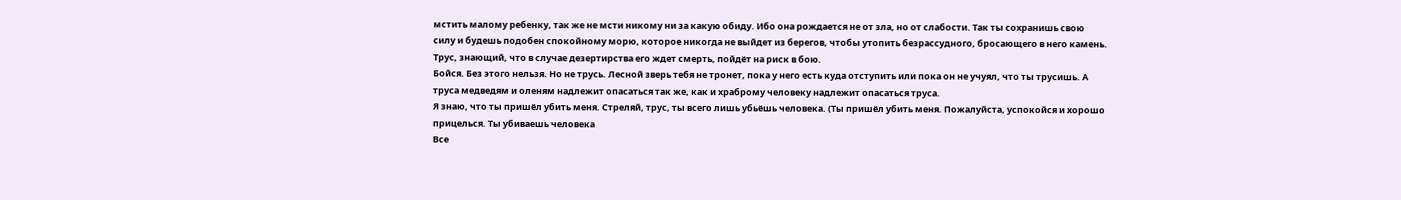мстить малому ребенку, так же не мсти никому ни за какую обиду. Ибо она рождается не от зла, но от слабости. Так ты сохранишь свою силу и будешь подобен спокойному морю, которое никогда не выйдет из берегов, чтобы утопить безрассудного, бросающего в него камень.
Трус, знающий, что в случае дезертирства его ждет смерть, пойдёт на риск в бою.
Бойся. Без этого нельзя. Но не трусь. Лесной зверь тебя не тронет, пока у него есть куда отступить или пока он не учуял, что ты трусишь. А труса медведям и оленям надлежит опасаться так же, как и храброму человеку надлежит опасаться труса.
Я знаю, что ты пришёл убить меня. Стреляй, трус, ты всего лишь убьёшь человека. (Ты пришёл убить меня. Пожалуйста, успокойся и хорошо прицелься. Ты убиваешь человека
Все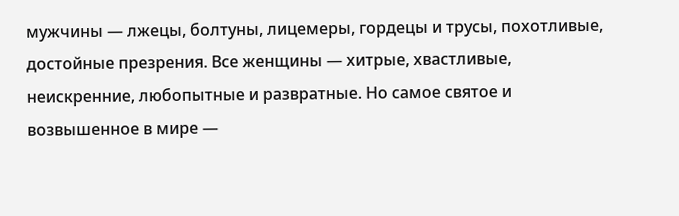мужчины — лжецы, болтуны, лицемеры, гордецы и трусы, похотливые, достойные презрения. Все женщины — хитрые, хвастливые, неискренние, любопытные и развратные. Но самое святое и возвышенное в мире —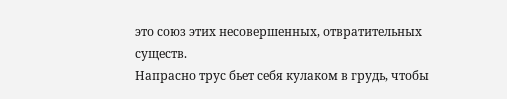это союз этих несовершенных, отвратительных существ.
Напрасно трус бьет себя кулаком в грудь, чтобы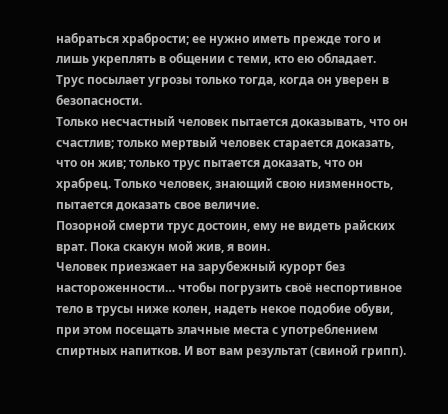набраться храбрости; ее нужно иметь прежде того и лишь укреплять в общении с теми, кто ею обладает.
Трус посылает угрозы только тогда, когда он уверен в безопасности.
Только несчастный человек пытается доказывать, что он счастлив; только мертвый человек старается доказать, что он жив; только трус пытается доказать, что он храбрец. Только человек, знающий свою низменность, пытается доказать свое величие.
Позорной смерти трус достоин, ему не видеть райских врат. Пока скакун мой жив, я воин.
Человек приезжает на зарубежный курорт без настороженности… чтобы погрузить своё неспортивное тело в трусы ниже колен, надеть некое подобие обуви, при этом посещать злачные места с употреблением спиртных напитков. И вот вам результат (свиной грипп).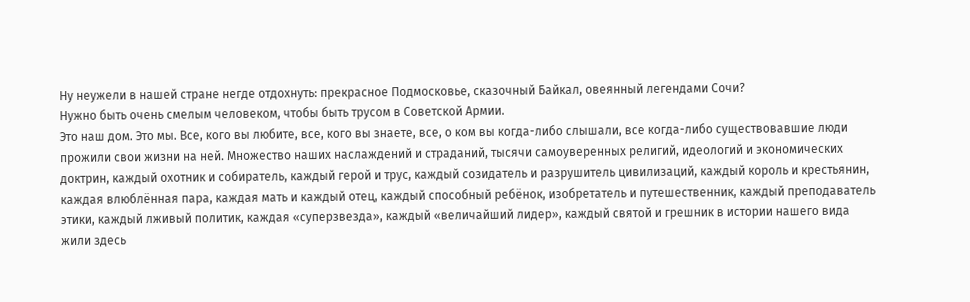Ну неужели в нашей стране негде отдохнуть: прекрасное Подмосковье, сказочный Байкал, овеянный легендами Сочи?
Нужно быть очень смелым человеком, чтобы быть трусом в Советской Армии.
Это наш дом. Это мы. Все, кого вы любите, все, кого вы знаете, все, о ком вы когда-либо слышали, все когда-либо существовавшие люди прожили свои жизни на ней. Множество наших наслаждений и страданий, тысячи самоуверенных религий, идеологий и экономических доктрин, каждый охотник и собиратель, каждый герой и трус, каждый созидатель и разрушитель цивилизаций, каждый король и крестьянин, каждая влюблённая пара, каждая мать и каждый отец, каждый способный ребёнок, изобретатель и путешественник, каждый преподаватель этики, каждый лживый политик, каждая «суперзвезда», каждый «величайший лидер», каждый святой и грешник в истории нашего вида жили здесь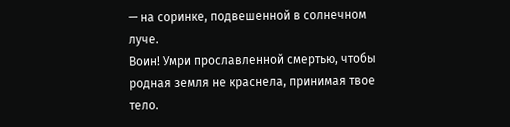— на соринке, подвешенной в солнечном луче.
Воин! Умри прославленной смертью, чтобы родная земля не краснела, принимая твое тело.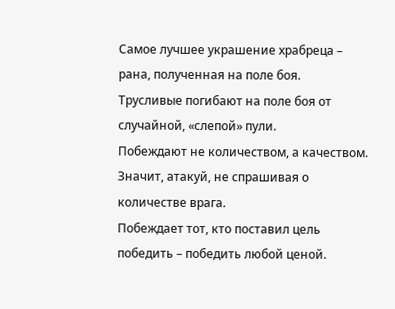Самое лучшее украшение храбреца – рана, полученная на поле боя.
Трусливые погибают на поле боя от случайной, «слепой» пули.
Побеждают не количеством, а качеством. Значит, атакуй, не спрашивая о количестве врага.
Побеждает тот, кто поставил цель победить – победить любой ценой.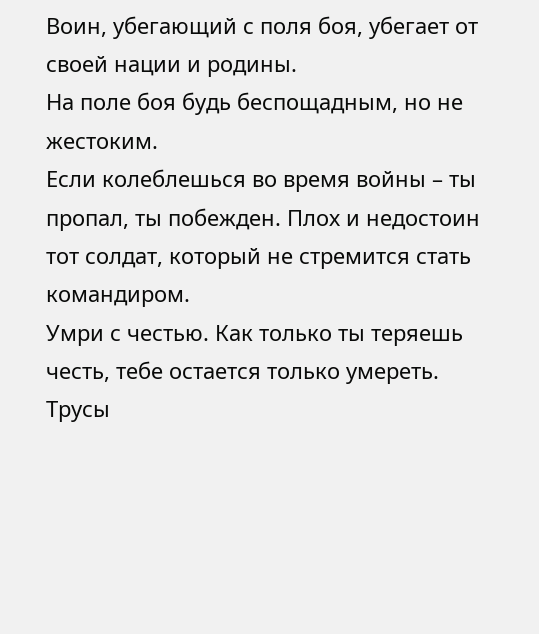Воин, убегающий с поля боя, убегает от своей нации и родины.
На поле боя будь беспощадным, но не жестоким.
Если колеблешься во время войны – ты пропал, ты побежден. Плох и недостоин тот солдат, который не стремится стать командиром.
Умри с честью. Как только ты теряешь честь, тебе остается только умереть.
Трусы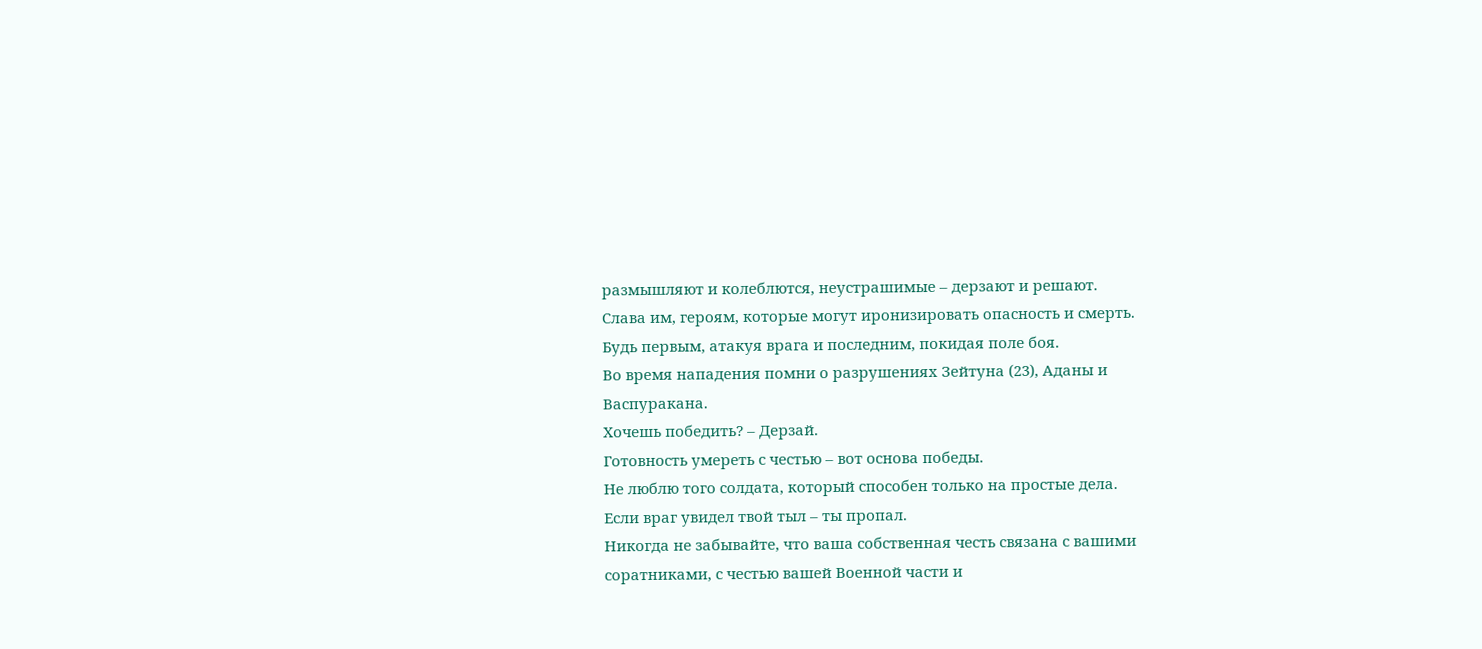размышляют и колеблются, неустрашимые – дерзают и решают.
Слава им, героям, которые могут иронизировать опасность и смерть.
Будь первым, атакуя врага и последним, покидая поле боя.
Во время нападения помни о разрушениях Зейтуна (23), Аданы и Васпуракана.
Хочешь победить? – Дерзай.
Готовность умереть с честью – вот основа победы.
Не люблю того солдата, который способен только на простые дела.
Если враг увидел твой тыл – ты пропал.
Никогда не забывайте, что ваша собственная честь связана с вашими соратниками, с честью вашей Военной части и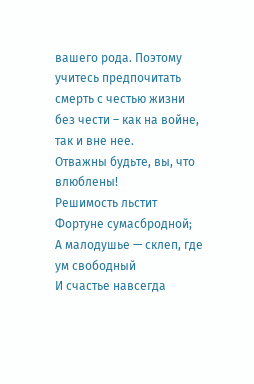вашего рода. Поэтому учитесь предпочитать смерть с честью жизни без чести – как на войне, так и вне нее.
Отважны будьте, вы, что влюблены!
Решимость льстит Фортуне сумасбродной;
А малодушье — склеп, где ум свободный
И счастье навсегда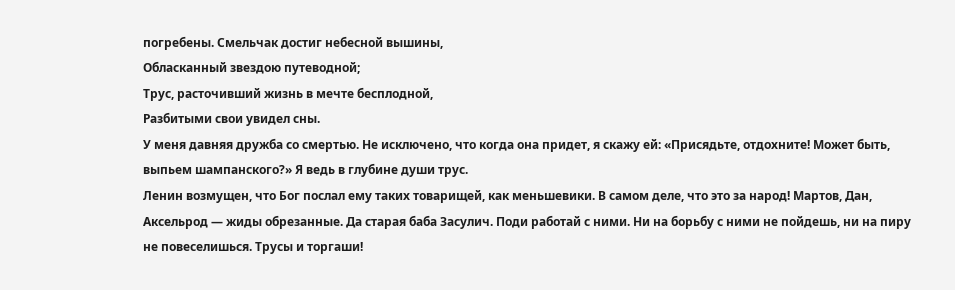погребены. Смельчак достиг небесной вышины,
Обласканный звездою путеводной;
Трус, расточивший жизнь в мечте бесплодной,
Разбитыми свои увидел сны.
У меня давняя дружба со смертью. Не исключено, что когда она придет, я скажу ей: «Присядьте, отдохните! Может быть, выпьем шампанского?» Я ведь в глубине души трус.
Ленин возмущен, что Бог послал ему таких товарищей, как меньшевики. В самом деле, что это за народ! Мартов, Дан, Аксельрод — жиды обрезанные. Да старая баба Засулич. Поди работай с ними. Ни на борьбу с ними не пойдешь, ни на пиру не повеселишься. Трусы и торгаши!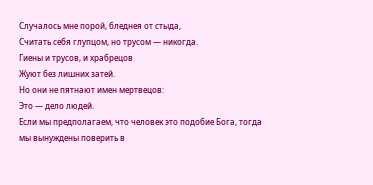Случалось мне порой, бледнея от стыда,
Считать себя глупцом, но трусом — никогда.
Гиены и трусов, и храбрецов
Жуют без лишних затей.
Но они не пятнают имен мертвецов:
Это — дело людей.
Если мы предполагаем, что человек это подобие Бога, тогда мы вынуждены поверить в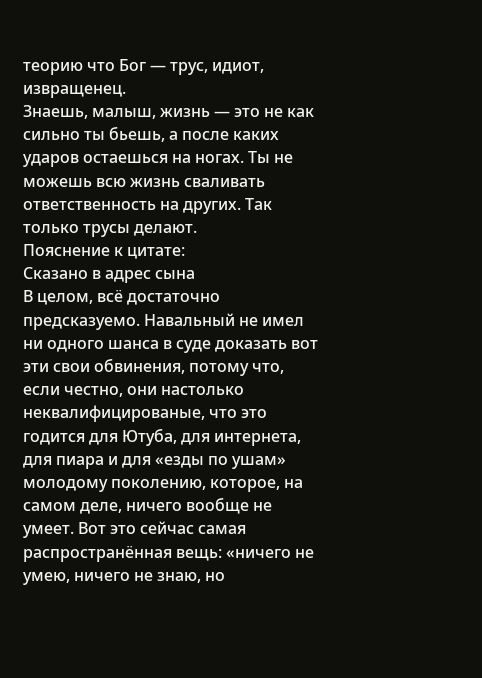теорию что Бог — трус, идиот, извращенец.
Знаешь, малыш, жизнь — это не как сильно ты бьешь, а после каких ударов остаешься на ногах. Ты не можешь всю жизнь сваливать ответственность на других. Так только трусы делают.
Пояснение к цитате:
Сказано в адрес сына
В целом, всё достаточно предсказуемо. Навальный не имел ни одного шанса в суде доказать вот эти свои обвинения, потому что, если честно, они настолько неквалифицированые, что это годится для Ютуба, для интернета, для пиара и для «езды по ушам» молодому поколению, которое, на самом деле, ничего вообще не умеет. Вот это сейчас самая распространённая вещь: «ничего не умею, ничего не знаю, но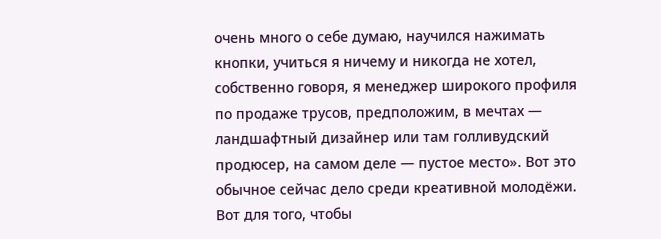очень много о себе думаю, научился нажимать кнопки, учиться я ничему и никогда не хотел, собственно говоря, я менеджер широкого профиля по продаже трусов, предположим, в мечтах — ландшафтный дизайнер или там голливудский продюсер, на самом деле — пустое место». Вот это обычное сейчас дело среди креативной молодёжи. Вот для того, чтобы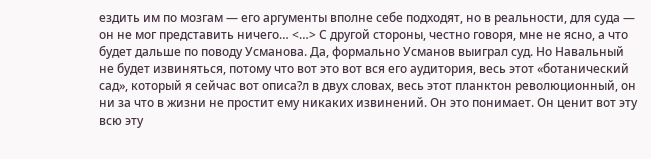ездить им по мозгам — его аргументы вполне себе подходят, но в реальности, для суда — он не мог представить ничего… <…> С другой стороны, честно говоря, мне не ясно, а что будет дальше по поводу Усманова. Да, формально Усманов выиграл суд. Но Навальный не будет извиняться, потому что вот это вот вся его аудитория, весь этот «ботанический сад», который я сейчас вот описа?л в двух словах, весь этот планктон революционный, он ни за что в жизни не простит ему никаких извинений. Он это понимает. Он ценит вот эту всю эту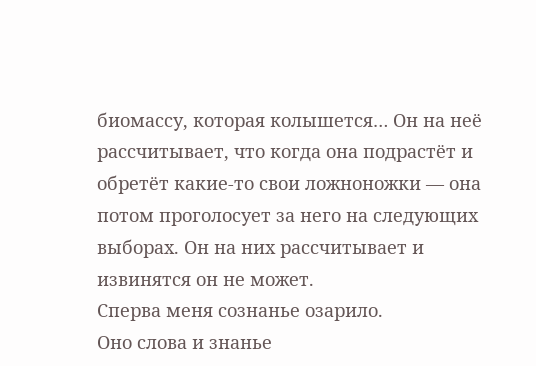биомассу, которая колышется… Он на неё рассчитывает, что когда она подрастёт и обретёт какие-то свои ложноножки — она потом проголосует за него на следующих выборах. Он на них рассчитывает и извинятся он не может.
Сперва меня сознанье озарило.
Оно слова и знанье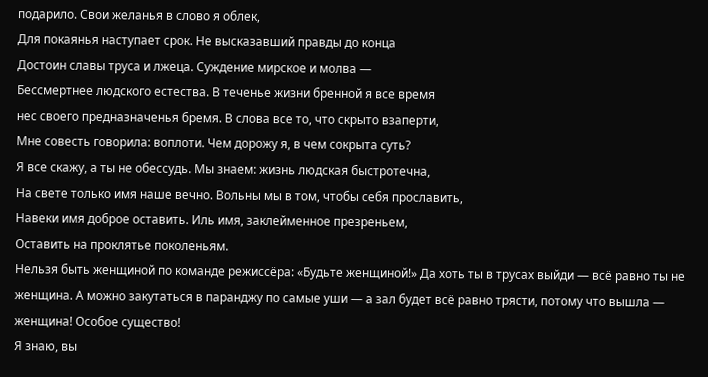подарило. Свои желанья в слово я облек,
Для покаянья наступает срок. Не высказавший правды до конца
Достоин славы труса и лжеца. Суждение мирское и молва —
Бессмертнее людского естества. В теченье жизни бренной я все время
нес своего предназначенья бремя. В слова все то, что скрыто взаперти,
Мне совесть говорила: воплоти. Чем дорожу я, в чем сокрыта суть?
Я все скажу, а ты не обессудь. Мы знаем: жизнь людская быстротечна,
На свете только имя наше вечно. Вольны мы в том, чтобы себя прославить,
Навеки имя доброе оставить. Иль имя, заклейменное презреньем,
Оставить на проклятье поколеньям.
Нельзя быть женщиной по команде режиссёра: «Будьте женщиной!» Да хоть ты в трусах выйди — всё равно ты не женщина. А можно закутаться в паранджу по самые уши — а зал будет всё равно трясти, потому что вышла — женщина! Особое существо!
Я знаю, вы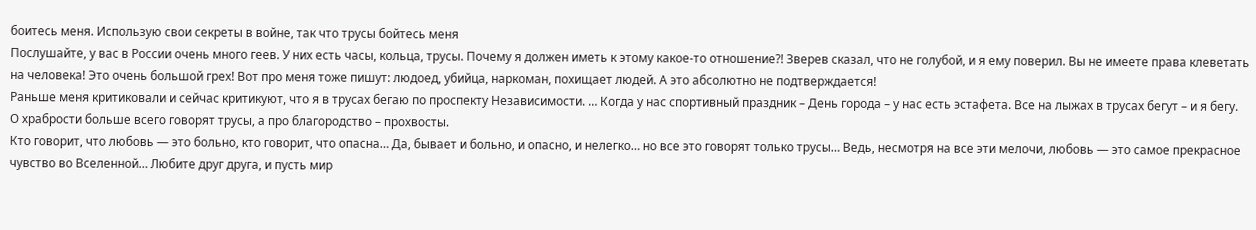боитесь меня. Использую свои секреты в войне, так что трусы бойтесь меня
Послушайте, у вас в России очень много геев. У них есть часы, кольца, трусы. Почему я должен иметь к этому какое-то отношение?! Зверев сказал, что не голубой, и я ему поверил. Вы не имеете права клеветать на человека! Это очень большой грех! Вот про меня тоже пишут: людоед, убийца, наркоман, похищает людей. А это абсолютно не подтверждается!
Раньше меня критиковали и сейчас критикуют, что я в трусах бегаю по проспекту Независимости. … Когда у нас спортивный праздник – День города – у нас есть эстафета. Все на лыжах в трусах бегут – и я бегу.
О храбрости больше всего говорят трусы, а про благородство – прохвосты.
Кто говорит, что любовь — это больно, кто говорит, что опасна… Да, бывает и больно, и опасно, и нелегко… но все это говорят только трусы… Ведь, несмотря на все эти мелочи, любовь — это самое прекрасное чувство во Вселенной… Любите друг друга, и пусть мир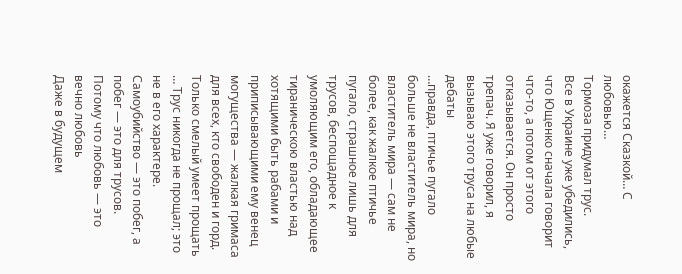окажется Сказкой… С любовью…
Тормоза придумал трус.
Все в Украине уже убедились, что Ющенко сначала говорит что-то, а потом от этого отказывается. Он просто трепач. Я уже говорил, я вызываю этого труса на любые дебаты
…правда, птичье пугало больше не властитель мира, но властитель мира — сам не более, как жалкое птичье пугало, страшное лишь для трусов, беспощадное к умоляющим его, обладающее тираническою властью над хотящими быть рабами и приписывающими ему венец могущества — жалкая гримаса для всех, кто свободен и горд.
Только смелый умеет прощать … Трус никогда не прощал; это не в его характере.
Самоубийство — это побег, а побег — это для трусов.
Потому что любовь — это вечно любовь
Даже в будущем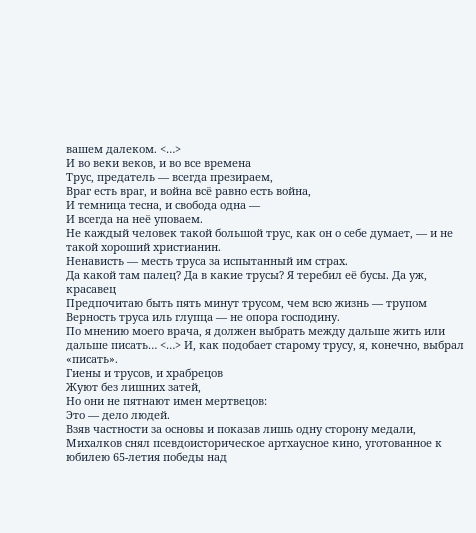вашем далеком. <…>
И во веки веков, и во все времена
Трус, предатель — всегда презираем,
Враг есть враг, и война всё равно есть война,
И темница тесна, и свобода одна —
И всегда на неё уповаем.
Не каждый человек такой большой трус, как он о себе думает, — и не такой хороший христианин.
Ненависть — месть труса за испытанный им страх.
Да какой там палец? Да в какие трусы? Я теребил её бусы. Да уж, красавец
Предпочитаю быть пять минут трусом, чем всю жизнь — трупом
Верность труса иль глупца — не опора господину.
По мнению моего врача, я должен выбрать между дальше жить или дальше писать… <…> И, как подобает старому трусу, я, конечно, выбрал «писать».
Гиены и трусов, и храбрецов
Жуют без лишних затей,
Но они не пятнают имен мертвецов:
Это — дело людей.
Взяв частности за основы и показав лишь одну сторону медали, Михалков снял псевдоисторическое артхаусное кино, уготованное к юбилею 65-летия победы над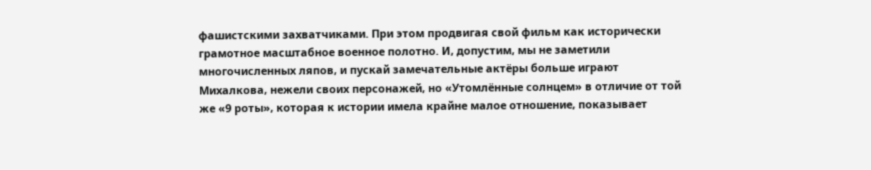фашистскими захватчиками. При этом продвигая свой фильм как исторически грамотное масштабное военное полотно. И, допустим, мы не заметили многочисленных ляпов, и пускай замечательные актёры больше играют Михалкова, нежели своих персонажей, но «Утомлённые солнцем» в отличие от той же «9 роты», которая к истории имела крайне малое отношение, показывает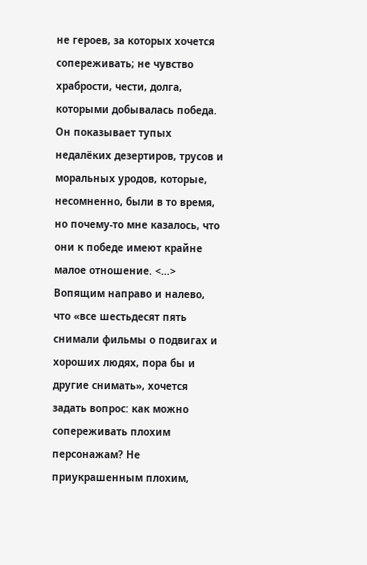не героев, за которых хочется сопереживать; не чувство храбрости, чести, долга, которыми добывалась победа. Он показывает тупых недалёких дезертиров, трусов и моральных уродов, которые, несомненно, были в то время, но почему-то мне казалось, что они к победе имеют крайне малое отношение. <…>
Вопящим направо и налево, что «все шестьдесят пять снимали фильмы о подвигах и хороших людях, пора бы и другие снимать», хочется задать вопрос: как можно сопереживать плохим персонажам? Не приукрашенным плохим,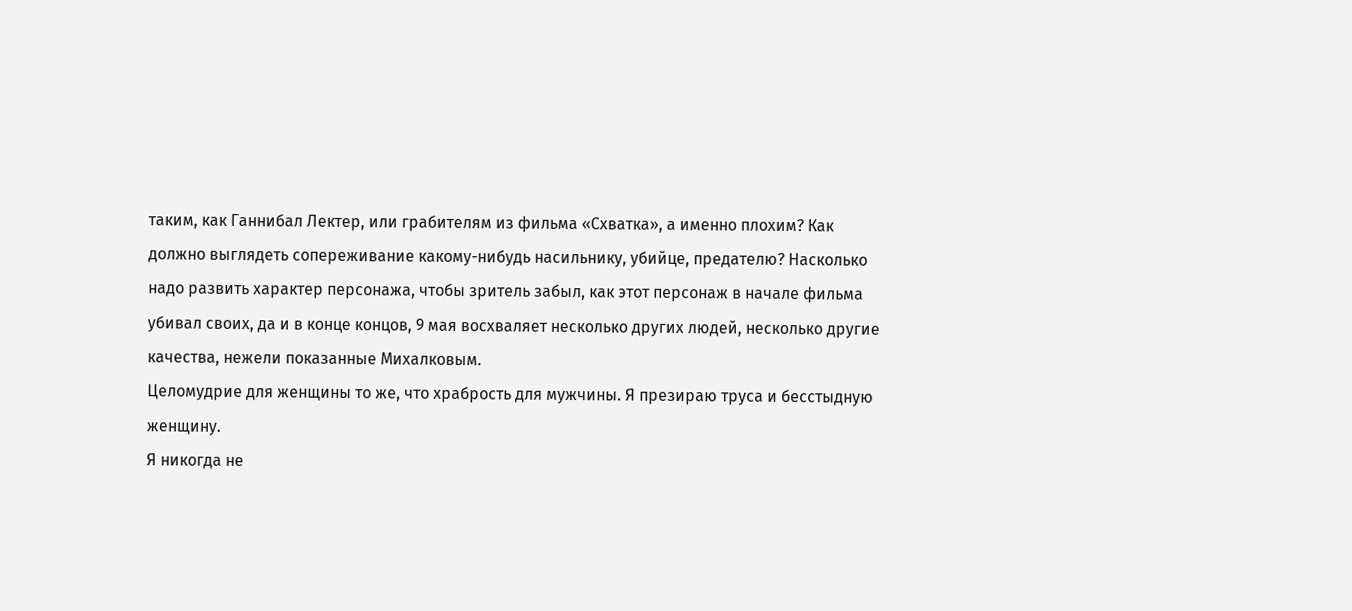таким, как Ганнибал Лектер, или грабителям из фильма «Схватка», а именно плохим? Как должно выглядеть сопереживание какому-нибудь насильнику, убийце, предателю? Насколько надо развить характер персонажа, чтобы зритель забыл, как этот персонаж в начале фильма убивал своих, да и в конце концов, 9 мая восхваляет несколько других людей, несколько другие качества, нежели показанные Михалковым.
Целомудрие для женщины то же, что храбрость для мужчины. Я презираю труса и бесстыдную женщину.
Я никогда не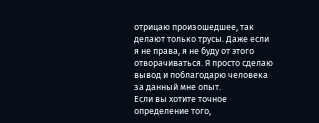отрицаю произошедшее, так делают только трусы. Даже если я не права, я не буду от этого отворачиваться. Я просто сделаю вывод и поблагодарю человека за данный мне опыт.
Если вы хотите точное определение того,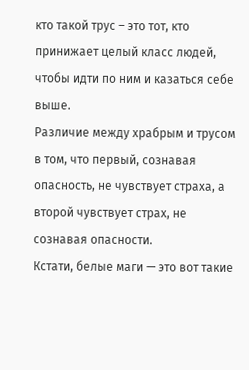кто такой трус – это тот, кто принижает целый класс людей, чтобы идти по ним и казаться себе выше.
Различие между храбрым и трусом в том, что первый, сознавая опасность, не чувствует страха, а второй чувствует страх, не сознавая опасности.
Кстати, белые маги — это вот такие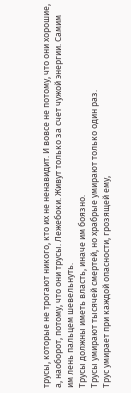трусы, которые не трогают никого, кто их не ненавидит. И вовсе не потому, что они хорошие, а, наоборот, потому, что они трусы. Лежебоки. Живут только за счет чужой энергии. Самим им лень пальцем шевельнуть.
Трусы должны иметь власть, иначе им боязно.
Трусы умирают тысячей смертей, но храбрые умирают только один раз.
Трус умирает при каждой опасности, грозящей ему,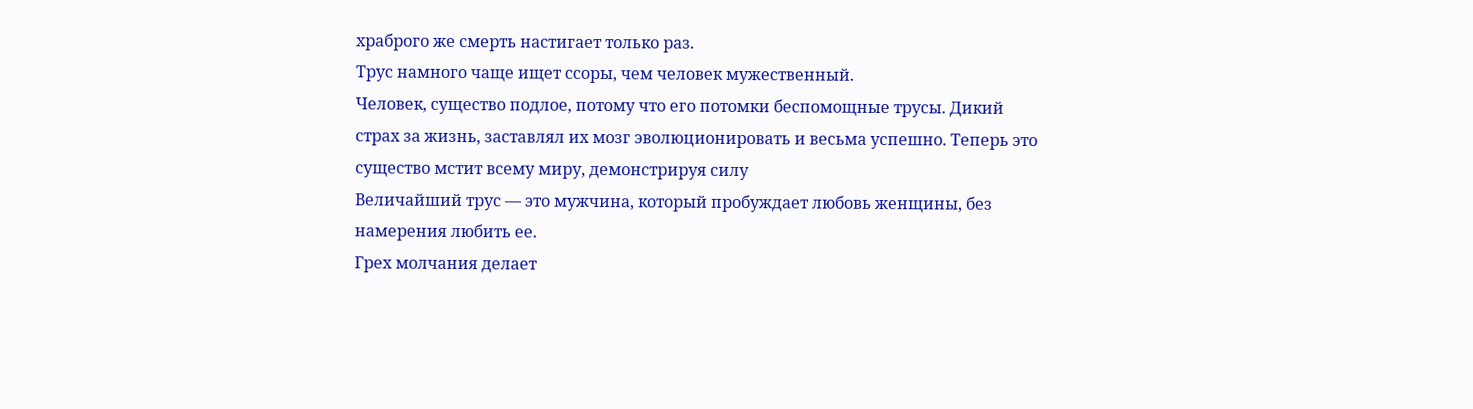храброго же смерть настигает только раз.
Трус намного чаще ищет ссоры, чем человек мужественный.
Человек, существо подлое, потому что его потомки беспомощные трусы. Дикий страх за жизнь, заставлял их мозг эволюционировать и весьма успешно. Теперь это существо мстит всему миру, демонстрируя силу
Величайший трус — это мужчина, который пробуждает любовь женщины, без намерения любить ее.
Грех молчания делает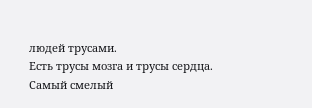людей трусами.
Есть трусы мозга и трусы сердца.
Самый смелый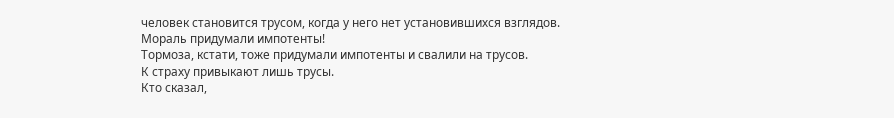человек становится трусом, когда у него нет установившихся взглядов.
Мораль придумали импотенты!
Тормоза, кстати, тоже придумали импотенты и свалили на трусов.
К страху привыкают лишь трусы.
Кто сказал,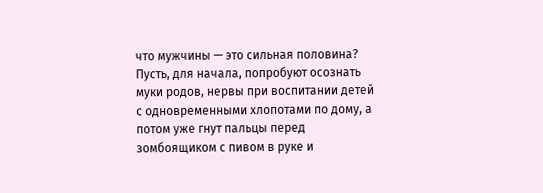что мужчины — это сильная половина? Пусть, для начала, попробуют осознать муки родов, нервы при воспитании детей с одновременными хлопотами по дому, а потом уже гнут пальцы перед зомбоящиком с пивом в руке и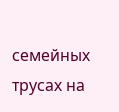семейных трусах на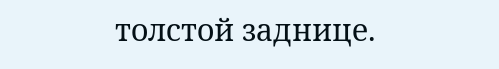толстой заднице.